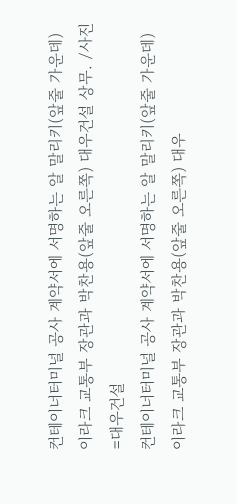컨테이너터미널 공사 계약서에 서명하는 알 말리키(앞줄 가운데) 이라크 교통부 장관과 박찬용(앞줄 오른쪽) 대우건설 상무. /사진=대우건설
컨테이너터미널 공사 계약서에 서명하는 알 말리키(앞줄 가운데) 이라크 교통부 장관과 박찬용(앞줄 오른쪽) 대우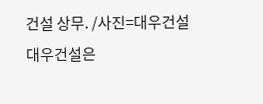건설 상무. /사진=대우건설
대우건설은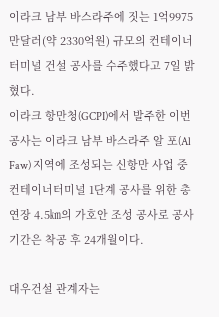이라크 남부 바스라주에 짓는 1억9975만달러(약 2330억원) 규모의 컨테이너터미널 건설 공사를 수주했다고 7일 밝혔다.
이라크 항만청(GCPI)에서 발주한 이번 공사는 이라크 남부 바스라주 알 포(Al Faw) 지역에 조성되는 신항만 사업 중 컨테이너터미널 1단계 공사를 위한 총연장 4.5㎞의 가호안 조성 공사로 공사기간은 착공 후 24개월이다.

대우건설 관계자는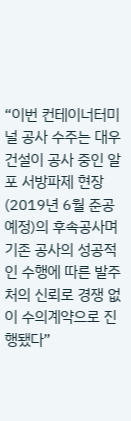“이번 컨테이너터미널 공사 수주는 대우건설이 공사 중인 알 포 서방파제 현장(2019년 6월 준공 예정)의 후속공사며 기존 공사의 성공적인 수행에 따른 발주처의 신뢰로 경쟁 없이 수의계약으로 진행됐다”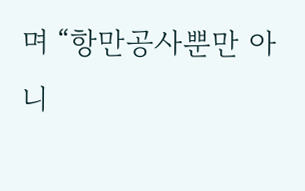며 “항만공사뿐만 아니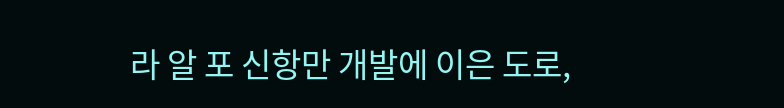라 알 포 신항만 개발에 이은 도로,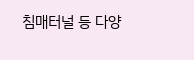침매터널 등 다양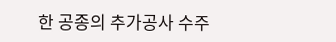한 공종의 추가공사 수주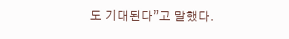도 기대된다”고 말했다.